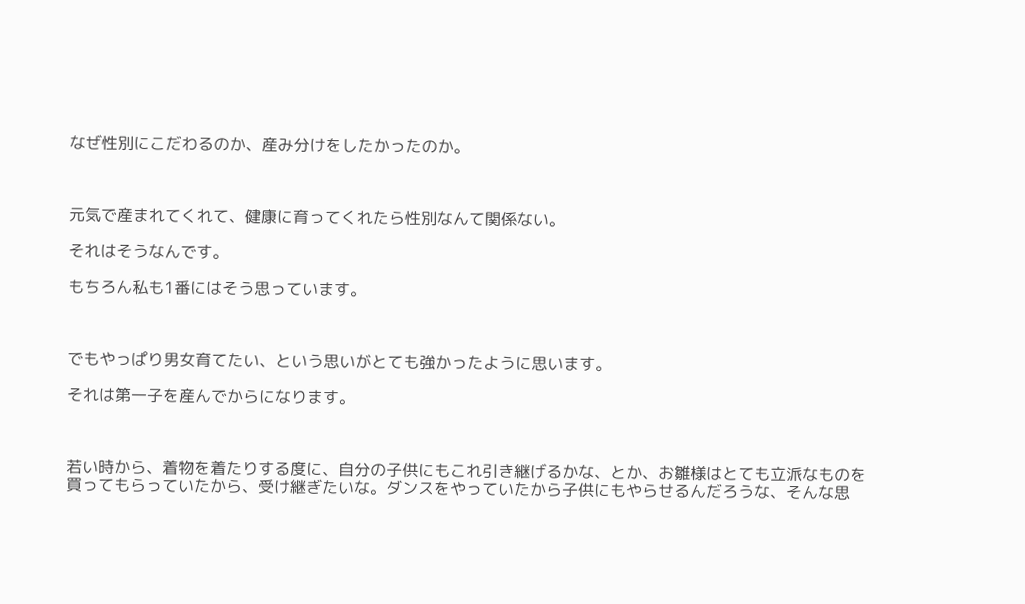なぜ性別にこだわるのか、産み分けをしたかったのか。



元気で産まれてくれて、健康に育ってくれたら性別なんて関係ない。

それはそうなんです。

もちろん私も1番にはそう思っています。



でもやっぱり男女育てたい、という思いがとても強かったように思います。

それは第一子を産んでからになります。



若い時から、着物を着たりする度に、自分の子供にもこれ引き継げるかな、とか、お雛様はとても立派なものを買ってもらっていたから、受け継ぎたいな。ダンスをやっていたから子供にもやらせるんだろうな、そんな思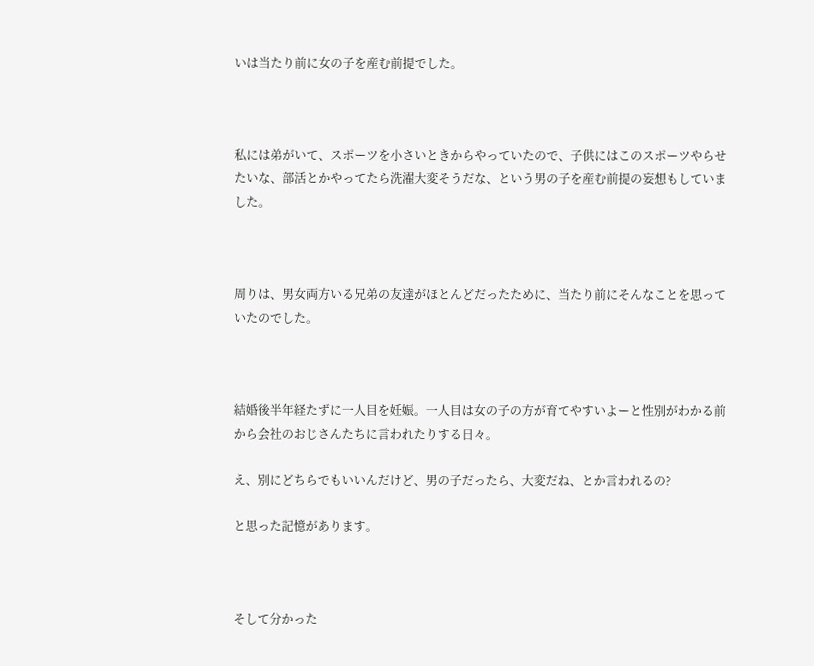いは当たり前に女の子を産む前提でした。



私には弟がいて、スポーツを小さいときからやっていたので、子供にはこのスポーツやらせたいな、部活とかやってたら洗濯大変そうだな、という男の子を産む前提の妄想もしていました。



周りは、男女両方いる兄弟の友達がほとんどだったために、当たり前にそんなことを思っていたのでした。



結婚後半年経たずに一人目を妊娠。一人目は女の子の方が育てやすいよーと性別がわかる前から会社のおじさんたちに言われたりする日々。

え、別にどちらでもいいんだけど、男の子だったら、大変だね、とか言われるの?

と思った記憶があります。



そして分かった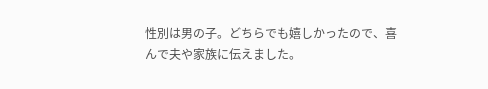性別は男の子。どちらでも嬉しかったので、喜んで夫や家族に伝えました。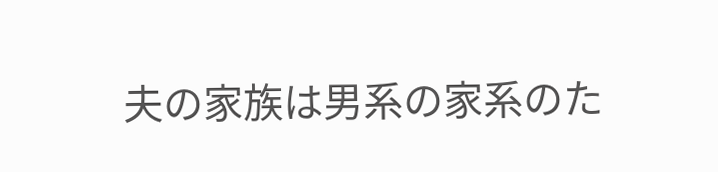夫の家族は男系の家系のた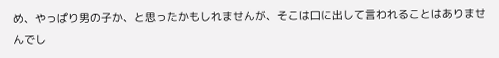め、やっぱり男の子か、と思ったかもしれませんが、そこは口に出して言われることはありませんでし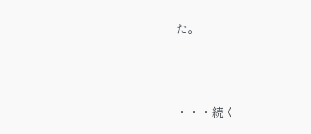た。



・・・続く